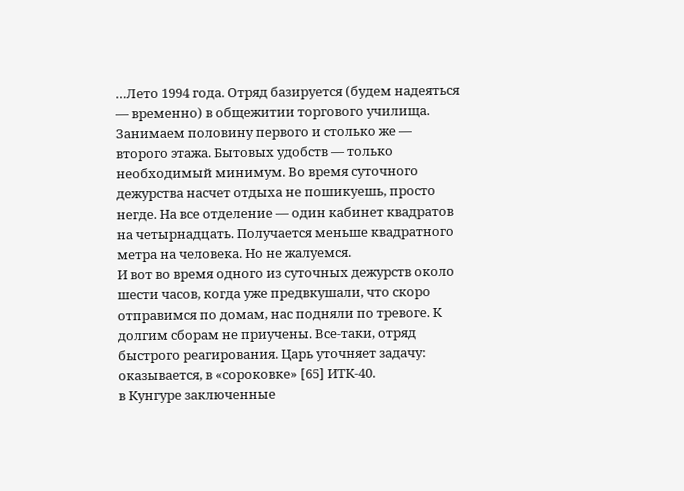…Лето 1994 года. Отряд базируется (будем надеяться — временно) в общежитии торгового училища. Занимаем половину первого и столько же — второго этажа. Бытовых удобств — только необходимый минимум. Во время суточного дежурства насчет отдыха не пошикуешь, просто негде. На все отделение — один кабинет квадратов на четырнадцать. Получается меньше квадратного метра на человека. Но не жалуемся.
И вот во время одного из суточных дежурств около шести часов, когда уже предвкушали, что скоро отправимся по домам, нас подняли по тревоге. К долгим сборам не приучены. Все-таки, отряд быстрого реагирования. Царь уточняет задачу: оказывается, в «сороковке» [65] ИТК-40.
в Кунгуре заключенные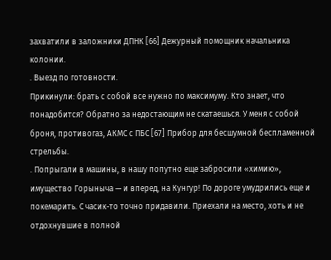захватили в заложники ДПНК [66] Дежурный помощник начальника колонии.
. Выезд по готовности.
Прикинули: брать с собой все нужно по максимуму. Кто знает, что понадобится? Обратно за недостающим не скатаешься. У меня с собой броня, противогаз, АКМС с ПБС [67] Прибор для бесшумной беспламенной стрельбы.
. Попрыгали в машины, в нашу попутно еще забросили «химию», имущество Горыныча — и вперед, на Кунгур! По дороге умудрились еще и покемарить. С часик-то точно придавили. Приехали на место, хоть и не отдохнувшие в полной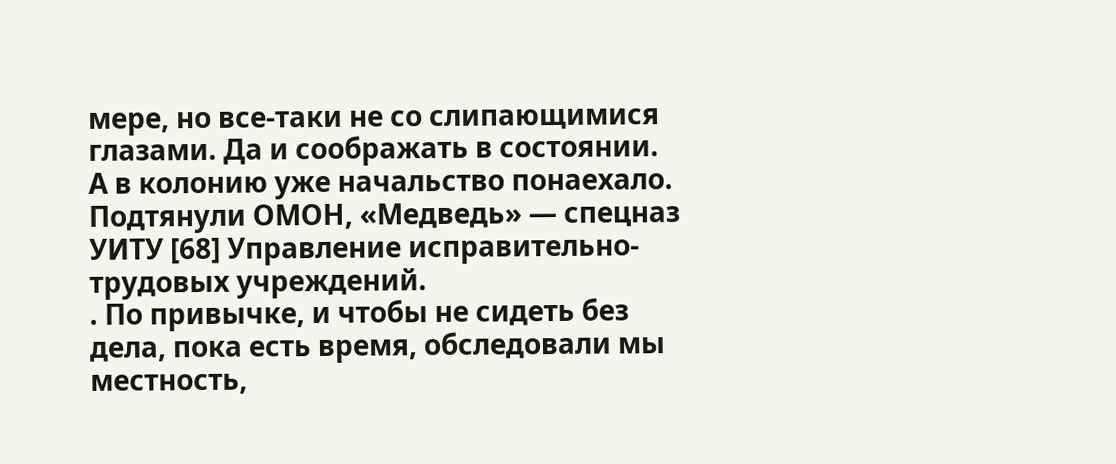мере, но все-таки не со слипающимися глазами. Да и соображать в состоянии.
А в колонию уже начальство понаехало. Подтянули ОМОН, «Медведь» — спецназ УИТУ [68] Управление исправительно-трудовых учреждений.
. По привычке, и чтобы не сидеть без дела, пока есть время, обследовали мы местность,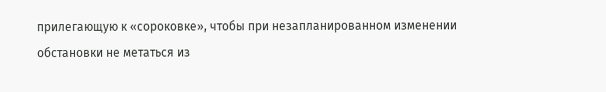прилегающую к «сороковке», чтобы при незапланированном изменении обстановки не метаться из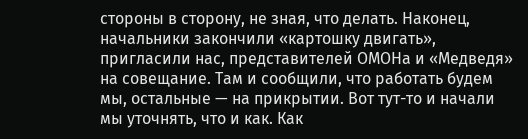стороны в сторону, не зная, что делать. Наконец, начальники закончили «картошку двигать», пригласили нас, представителей ОМОНа и «Медведя» на совещание. Там и сообщили, что работать будем мы, остальные — на прикрытии. Вот тут-то и начали мы уточнять, что и как. Как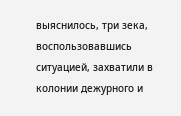выяснилось, три зека, воспользовавшись ситуацией, захватили в колонии дежурного и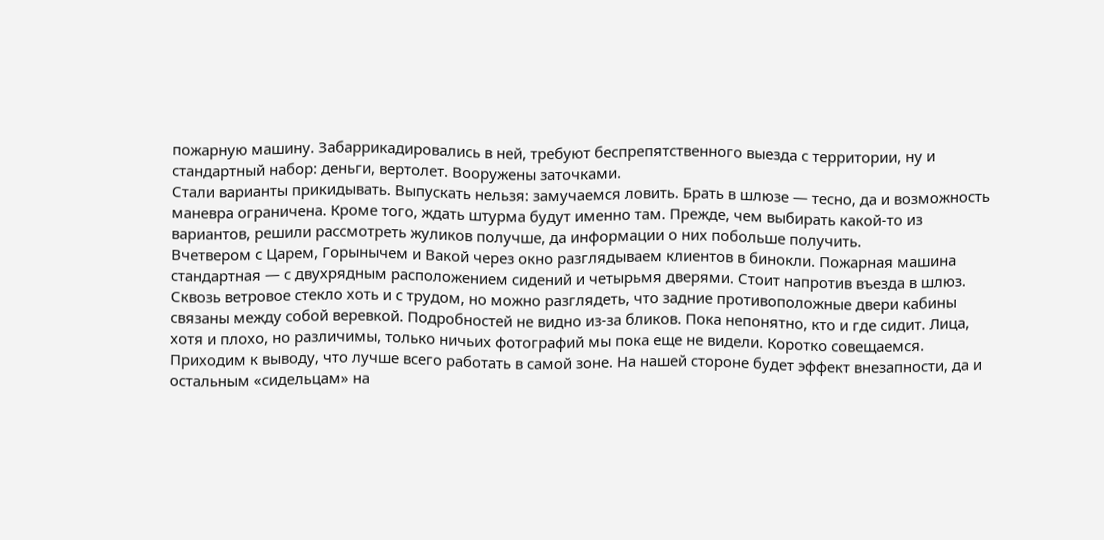пожарную машину. Забаррикадировались в ней, требуют беспрепятственного выезда с территории, ну и стандартный набор: деньги, вертолет. Вооружены заточками.
Стали варианты прикидывать. Выпускать нельзя: замучаемся ловить. Брать в шлюзе — тесно, да и возможность маневра ограничена. Кроме того, ждать штурма будут именно там. Прежде, чем выбирать какой-то из вариантов, решили рассмотреть жуликов получше, да информации о них побольше получить.
Вчетвером с Царем, Горынычем и Вакой через окно разглядываем клиентов в бинокли. Пожарная машина стандартная — с двухрядным расположением сидений и четырьмя дверями. Стоит напротив въезда в шлюз. Сквозь ветровое стекло хоть и с трудом, но можно разглядеть, что задние противоположные двери кабины связаны между собой веревкой. Подробностей не видно из-за бликов. Пока непонятно, кто и где сидит. Лица, хотя и плохо, но различимы, только ничьих фотографий мы пока еще не видели. Коротко совещаемся. Приходим к выводу, что лучше всего работать в самой зоне. На нашей стороне будет эффект внезапности, да и остальным «сидельцам» на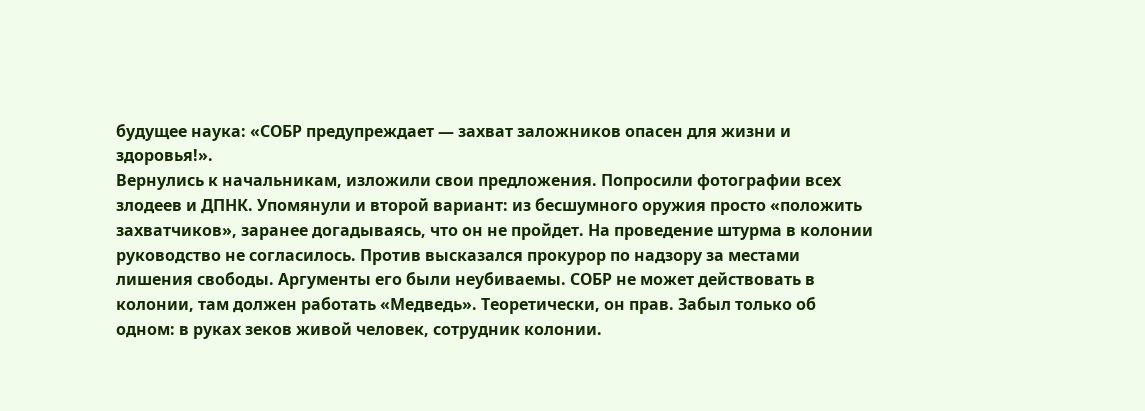будущее наука: «СОБР предупреждает — захват заложников опасен для жизни и здоровья!».
Вернулись к начальникам, изложили свои предложения. Попросили фотографии всех злодеев и ДПНК. Упомянули и второй вариант: из бесшумного оружия просто «положить захватчиков», заранее догадываясь, что он не пройдет. На проведение штурма в колонии руководство не согласилось. Против высказался прокурор по надзору за местами лишения свободы. Аргументы его были неубиваемы. СОБР не может действовать в колонии, там должен работать «Медведь». Теоретически, он прав. Забыл только об одном: в руках зеков живой человек, сотрудник колонии.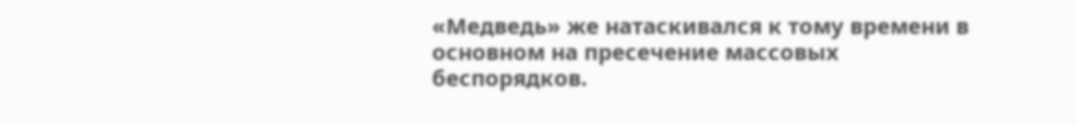«Медведь» же натаскивался к тому времени в основном на пресечение массовых беспорядков.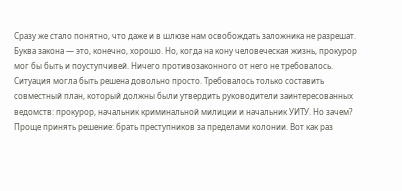Сразу же стало понятно, что даже и в шлюзе нам освобождать заложника не разрешат. Буква закона — это, конечно, хорошо. Но, когда на кону человеческая жизнь, прокурор мог бы быть и поуступчивей. Ничего противозаконного от него не требовалось. Ситуация могла быть решена довольно просто. Требовалось только составить совместный план, который должны были утвердить руководители заинтересованных ведомств: прокурор, начальник криминальной милиции и начальник УИТУ. Но зачем? Проще принять решение: брать преступников за пределами колонии. Вот как раз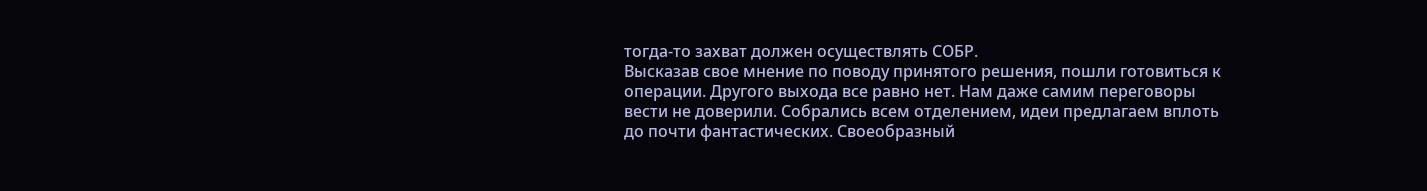тогда-то захват должен осуществлять СОБР.
Высказав свое мнение по поводу принятого решения, пошли готовиться к операции. Другого выхода все равно нет. Нам даже самим переговоры вести не доверили. Собрались всем отделением, идеи предлагаем вплоть до почти фантастических. Своеобразный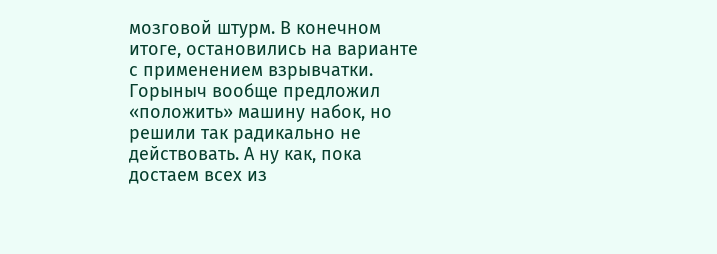мозговой штурм. В конечном итоге, остановились на варианте с применением взрывчатки. Горыныч вообще предложил «положить» машину набок, но решили так радикально не действовать. А ну как, пока достаем всех из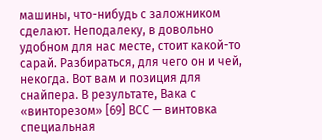машины, что-нибудь с заложником сделают. Неподалеку, в довольно удобном для нас месте, стоит какой-то сарай. Разбираться, для чего он и чей, некогда. Вот вам и позиция для снайпера. В результате, Вака с «винторезом» [69] ВСС — винтовка специальная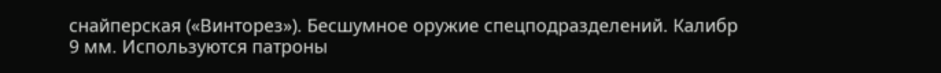снайперская («Винторез»). Бесшумное оружие спецподразделений. Калибр 9 мм. Используются патроны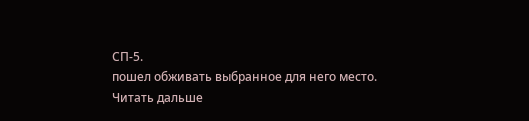СП-5.
пошел обживать выбранное для него место.
Читать дальше